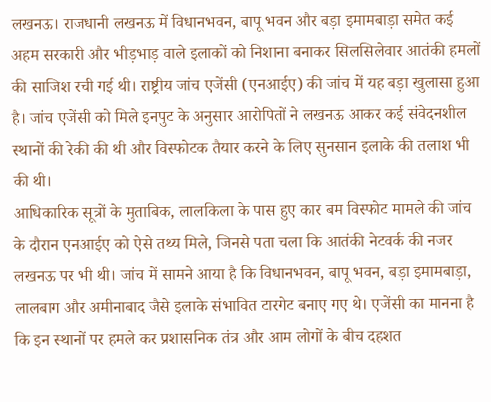लखनऊ। राजधानी लखनऊ में विधानभवन, बापू भवन और बड़ा इमामबाड़ा समेत कई अहम सरकारी और भीड़भाड़ वाले इलाकों को निशाना बनाकर सिलसिलेवार आतंकी हमलों की साजिश रची गई थी। राष्ट्रीय जांच एजेंसी (एनआईए) की जांच में यह बड़ा खुलासा हुआ है। जांच एजेंसी को मिले इनपुट के अनुसार आरोपितों ने लखनऊ आकर कई संवेदनशील स्थानों की रेकी की थी और विस्फोटक तैयार करने के लिए सुनसान इलाके की तलाश भी की थी।
आधिकारिक सूत्रों के मुताबिक, लालकिला के पास हुए कार बम विस्फोट मामले की जांच के दौरान एनआईए को ऐसे तथ्य मिले, जिनसे पता चला कि आतंकी नेटवर्क की नजर लखनऊ पर भी थी। जांच में सामने आया है कि विधानभवन, बापू भवन, बड़ा इमामबाड़ा, लालबाग और अमीनाबाद जैसे इलाके संभावित टारगेट बनाए गए थे। एजेंसी का मानना है कि इन स्थानों पर हमले कर प्रशासनिक तंत्र और आम लोगों के बीच दहशत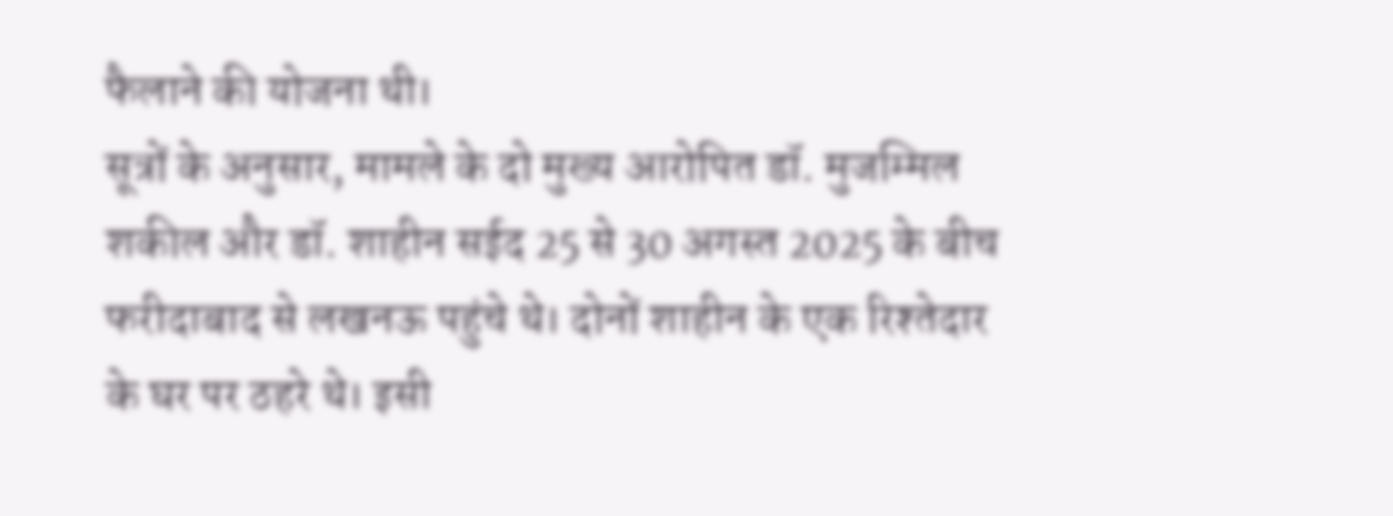फैलाने की योजना थी।
सूत्रों के अनुसार, मामले के दो मुख्य आरोपित डॉ. मुजम्मिल शकील और डॉ. शाहीन सईद 25 से 30 अगस्त 2025 के बीच फरीदाबाद से लखनऊ पहुंचे थे। दोनों शाहीन के एक रिश्तेदार के घर पर ठहरे थे। इसी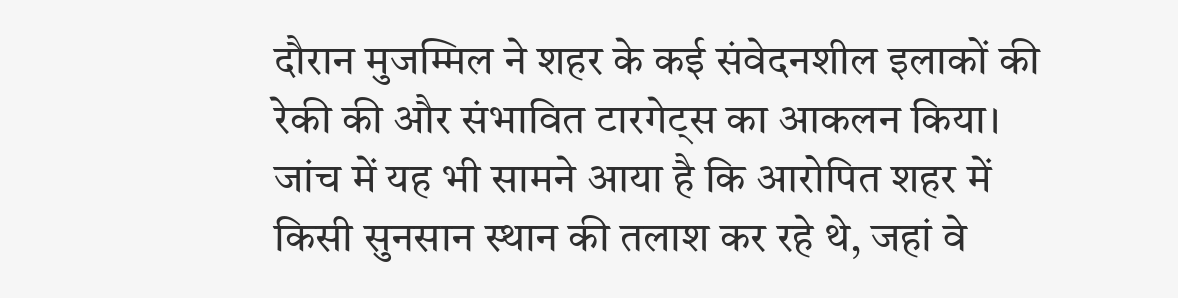दौरान मुजम्मिल ने शहर के कई संवेदनशील इलाकों की रेकी की और संभावित टारगेट्स का आकलन किया।
जांच में यह भी सामने आया है कि आरोपित शहर में किसी सुनसान स्थान की तलाश कर रहे थे, जहां वे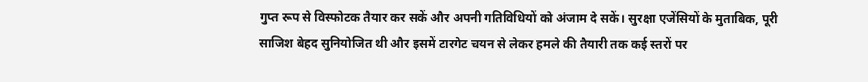गुप्त रूप से विस्फोटक तैयार कर सकें और अपनी गतिविधियों को अंजाम दे सकें। सुरक्षा एजेंसियों के मुताबिक, पूरी साजिश बेहद सुनियोजित थी और इसमें टारगेट चयन से लेकर हमले की तैयारी तक कई स्तरों पर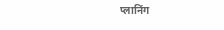प्लानिंग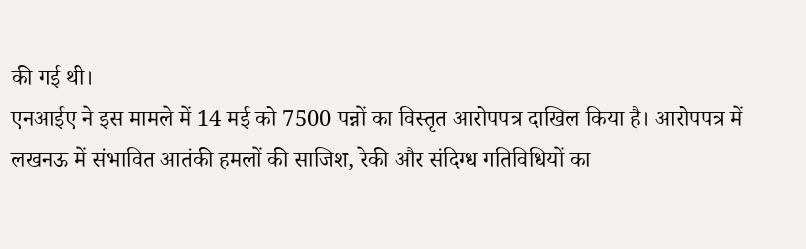की गई थी।
एनआईए ने इस मामले में 14 मई को 7500 पन्नों का विस्तृत आरोपपत्र दाखिल किया है। आरोपपत्र में लखनऊ में संभावित आतंकी हमलों की साजिश, रेकी और संदिग्ध गतिविधियों का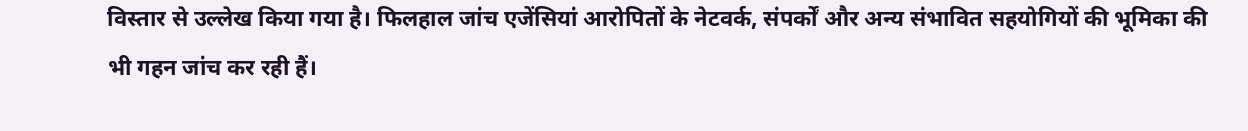विस्तार से उल्लेख किया गया है। फिलहाल जांच एजेंसियां आरोपितों के नेटवर्क, संपर्कों और अन्य संभावित सहयोगियों की भूमिका की भी गहन जांच कर रही हैं।